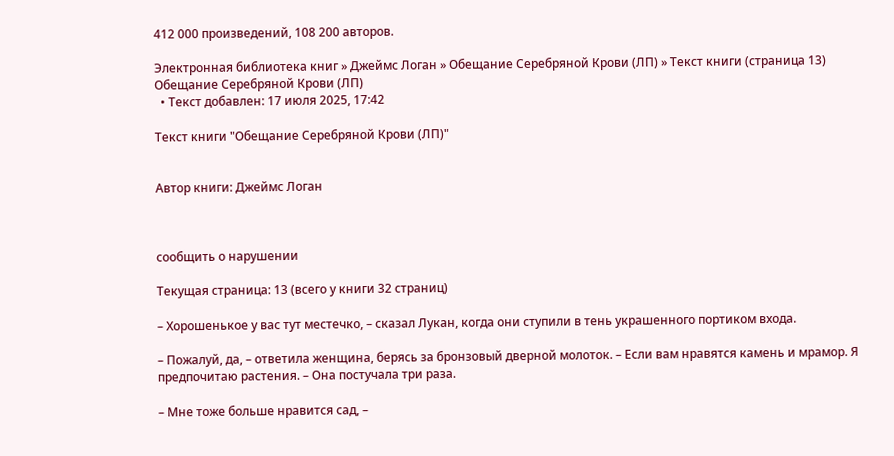412 000 произведений, 108 200 авторов.

Электронная библиотека книг » Джеймс Логан » Обещание Серебряной Крови (ЛП) » Текст книги (страница 13)
Обещание Серебряной Крови (ЛП)
  • Текст добавлен: 17 июля 2025, 17:42

Текст книги "Обещание Серебряной Крови (ЛП)"


Автор книги: Джеймс Логан



сообщить о нарушении

Текущая страница: 13 (всего у книги 32 страниц)

– Хорошенькое у вас тут местечко, – сказал Лукан, когда они ступили в тень украшенного портиком входа.

– Пожалуй, да, – ответила женщина, берясь за бронзовый дверной молоток. – Если вам нравятся камень и мрамор. Я предпочитаю растения. – Она постучала три раза.

– Мне тоже больше нравится сад, –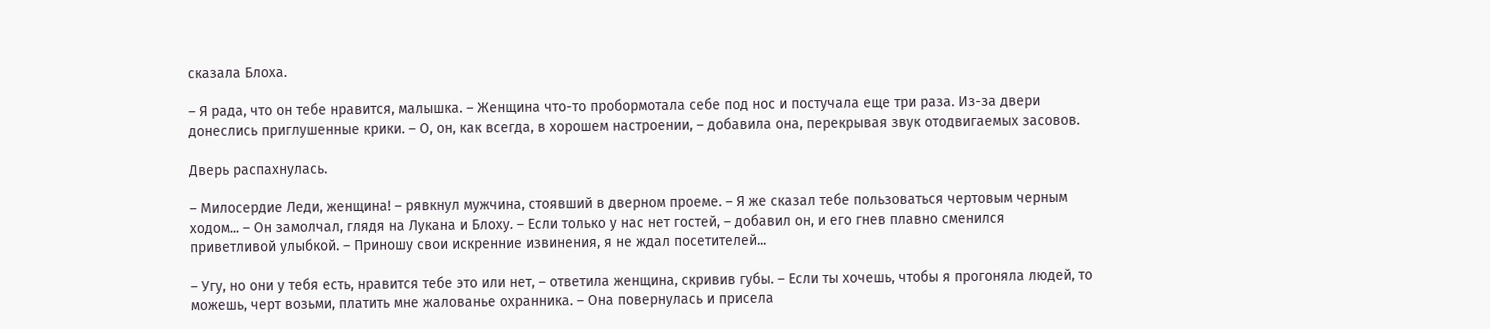сказала Блоха.

– Я рада, что он тебе нравится, малышка. – Женщина что-то пробормотала себе под нос и постучала еще три раза. Из-за двери донеслись приглушенные крики. – О, он, как всегда, в хорошем настроении, – добавила она, перекрывая звук отодвигаемых засовов.

Дверь распахнулась.

– Милосердие Леди, женщина! – рявкнул мужчина, стоявший в дверном проеме. – Я же сказал тебе пользоваться чертовым черным ходом... – Он замолчал, глядя на Лукана и Блоху. – Если только у нас нет гостей, – добавил он, и его гнев плавно сменился приветливой улыбкой. – Приношу свои искренние извинения, я не ждал посетителей...

– Угу, но они у тебя есть, нравится тебе это или нет, – ответила женщина, скривив губы. – Если ты хочешь, чтобы я прогоняла людей, то можешь, черт возьми, платить мне жалованье охранника. – Она повернулась и присела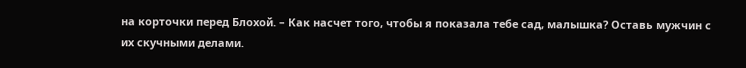на корточки перед Блохой. – Как насчет того, чтобы я показала тебе сад, малышка? Оставь мужчин с их скучными делами.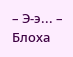– Э-э... – Блоха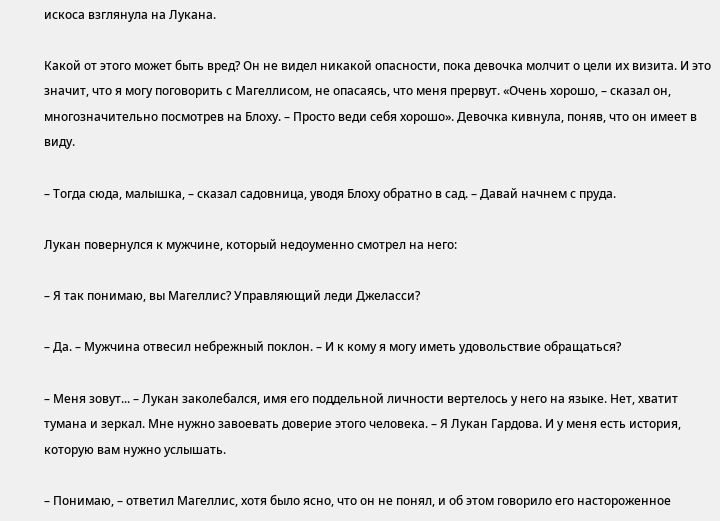искоса взглянула на Лукана.

Какой от этого может быть вред? Он не видел никакой опасности, пока девочка молчит о цели их визита. И это значит, что я могу поговорить с Магеллисом, не опасаясь, что меня прервут. «Очень хорошо, – сказал он, многозначительно посмотрев на Блоху. – Просто веди себя хорошо». Девочка кивнула, поняв, что он имеет в виду.

– Тогда сюда, малышка, – сказал садовница, уводя Блоху обратно в сад. – Давай начнем с пруда.

Лукан повернулся к мужчине, который недоуменно смотрел на него:

– Я так понимаю, вы Магеллис? Управляющий леди Джеласси?

– Да. – Мужчина отвесил небрежный поклон. – И к кому я могу иметь удовольствие обращаться?

– Меня зовут... – Лукан заколебался, имя его поддельной личности вертелось у него на языке. Нет, хватит тумана и зеркал. Мне нужно завоевать доверие этого человека. – Я Лукан Гардова. И у меня есть история, которую вам нужно услышать.

– Понимаю, – ответил Магеллис, хотя было ясно, что он не понял, и об этом говорило его настороженное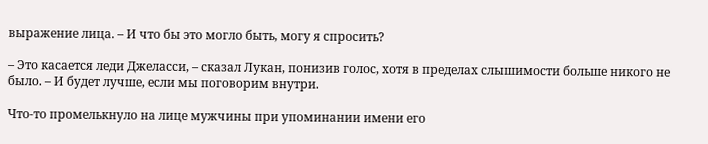выражение лица. – И что бы это могло быть, могу я спросить?

– Это касается леди Джеласси, – сказал Лукан, понизив голос, хотя в пределах слышимости больше никого не было. – И будет лучше, если мы поговорим внутри.

Что-то промелькнуло на лице мужчины при упоминании имени его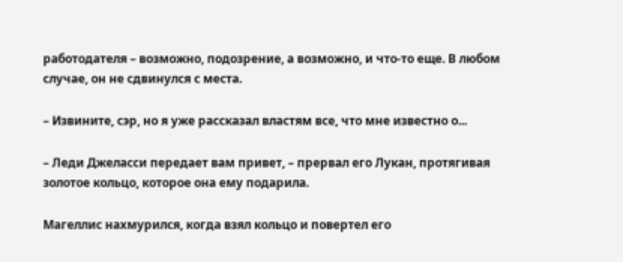работодателя – возможно, подозрение, а возможно, и что-то еще. В любом случае, он не сдвинулся с места.

– Извините, сэр, но я уже рассказал властям все, что мне известно о...

– Леди Джеласси передает вам привет, – прервал его Лукан, протягивая золотое кольцо, которое она ему подарила.

Магеллис нахмурился, когда взял кольцо и повертел его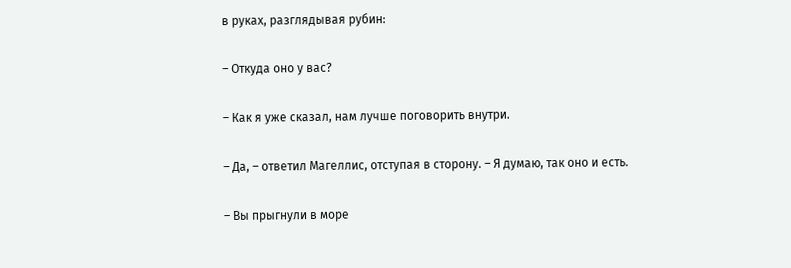в руках, разглядывая рубин:

– Откуда оно у вас?

– Как я уже сказал, нам лучше поговорить внутри.

– Да, – ответил Магеллис, отступая в сторону. – Я думаю, так оно и есть.

– Вы прыгнули в море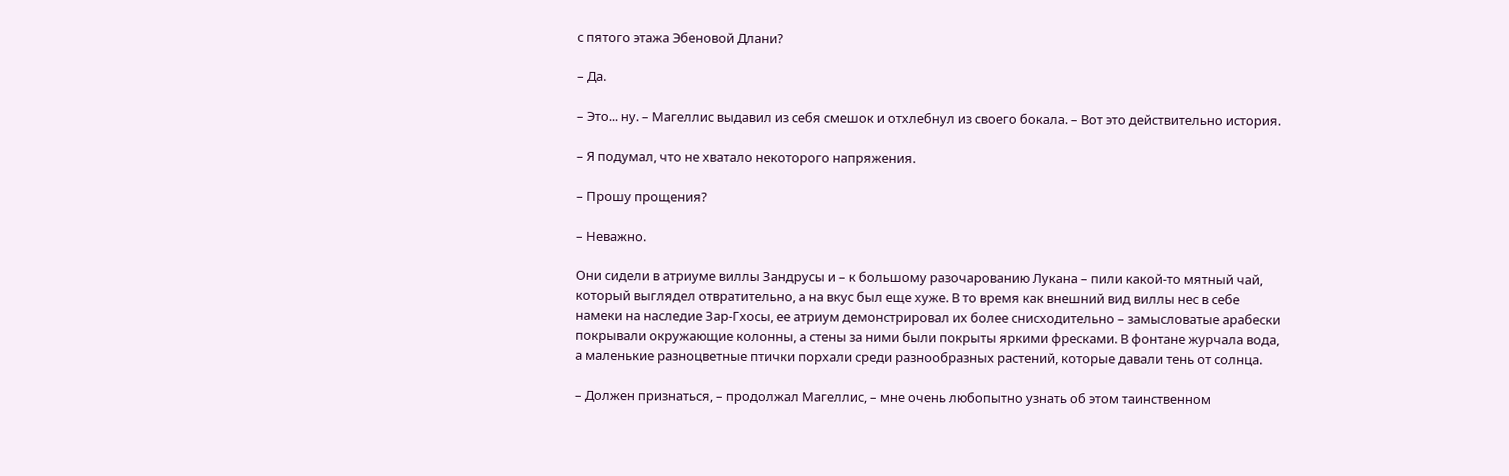с пятого этажа Эбеновой Длани?

– Да.

– Это... ну. – Магеллис выдавил из себя смешок и отхлебнул из своего бокала. – Вот это действительно история.

– Я подумал, что не хватало некоторого напряжения.

– Прошу прощения?

– Неважно.

Они сидели в атриуме виллы Зандрусы и – к большому разочарованию Лукана – пили какой-то мятный чай, который выглядел отвратительно, а на вкус был еще хуже. В то время как внешний вид виллы нес в себе намеки на наследие Зар-Гхосы, ее атриум демонстрировал их более снисходительно – замысловатые арабески покрывали окружающие колонны, а стены за ними были покрыты яркими фресками. В фонтане журчала вода, а маленькие разноцветные птички порхали среди разнообразных растений, которые давали тень от солнца.

– Должен признаться, – продолжал Магеллис, – мне очень любопытно узнать об этом таинственном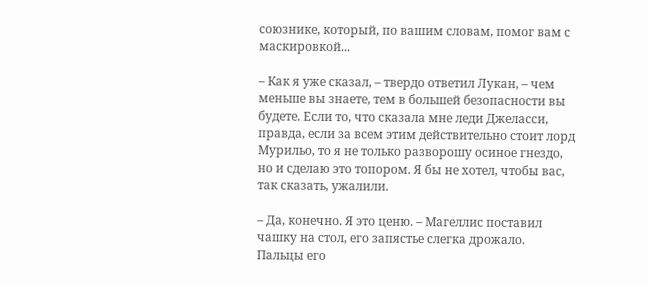союзнике, который, по вашим словам, помог вам с маскировкой...

– Как я уже сказал, – твердо ответил Лукан, – чем меньше вы знаете, тем в большей безопасности вы будете. Если то, что сказала мне леди Джеласси, правда, если за всем этим действительно стоит лорд Мурильо, то я не только разворошу осиное гнездо, но и сделаю это топором. Я бы не хотел, чтобы вас, так сказать, ужалили.

– Да, конечно. Я это ценю. – Магеллис поставил чашку на стол, его запястье слегка дрожало. Пальцы его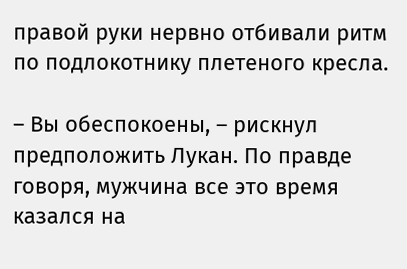правой руки нервно отбивали ритм по подлокотнику плетеного кресла.

– Вы обеспокоены, – рискнул предположить Лукан. По правде говоря, мужчина все это время казался на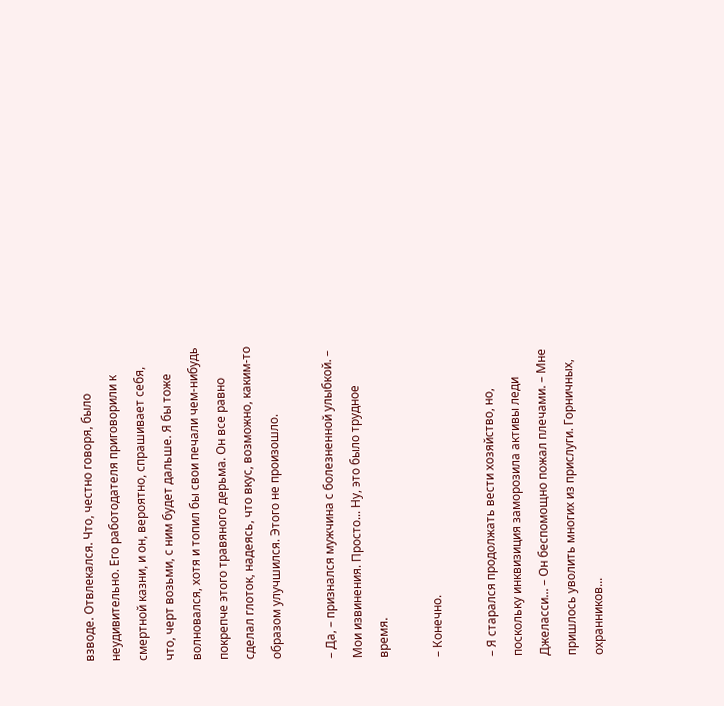взводе. Отвлекался. Что, честно говоря, было неудивительно. Его работодателя приговорили к смертной казни, и он, вероятно, спрашивает себя, что, черт возьми, с ним будет дальше. Я бы тоже волновался, хотя и топил бы свои печали чем-нибудь покрепче этого травяного дерьма. Он все равно сделал глоток, надеясь, что вкус, возможно, каким-то образом улучшился. Этого не произошло.

– Да, – признался мужчина с болезненной улыбкой. – Мои извинения. Просто... Ну, это было трудное время.

– Конечно.

– Я старался продолжать вести хозяйство, но, поскольку инквизиция заморозила активы леди Джеласси... – Он беспомощно пожал плечами. – Мне пришлось уволить многих из прислуги. Горничных, охранников...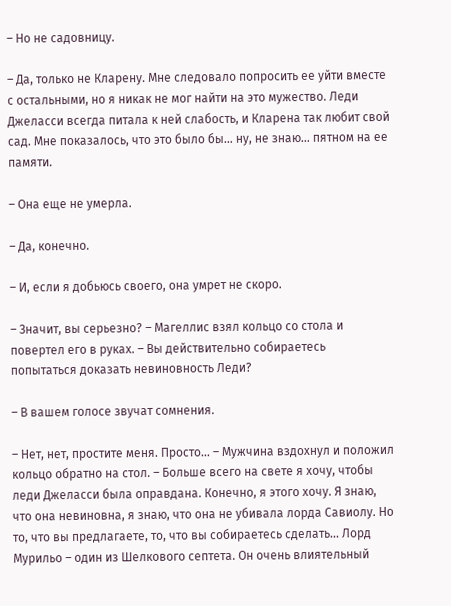– Но не садовницу.

– Да, только не Кларену. Мне следовало попросить ее уйти вместе с остальными, но я никак не мог найти на это мужество. Леди Джеласси всегда питала к ней слабость, и Кларена так любит свой сад. Мне показалось, что это было бы… ну, не знаю... пятном на ее памяти.

– Она еще не умерла.

– Да, конечно.

– И, если я добьюсь своего, она умрет не скоро.

– Значит, вы серьезно? – Магеллис взял кольцо со стола и повертел его в руках. – Вы действительно собираетесь попытаться доказать невиновность Леди?

– В вашем голосе звучат сомнения.

– Нет, нет, простите меня. Просто... – Мужчина вздохнул и положил кольцо обратно на стол. – Больше всего на свете я хочу, чтобы леди Джеласси была оправдана. Конечно, я этого хочу. Я знаю, что она невиновна, я знаю, что она не убивала лорда Савиолу. Но то, что вы предлагаете, то, что вы собираетесь сделать... Лорд Мурильо – один из Шелкового септета. Он очень влиятельный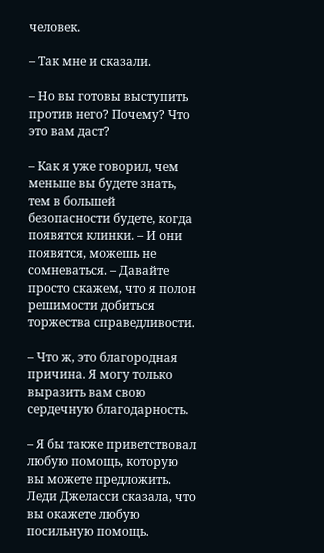человек.

– Так мне и сказали.

– Но вы готовы выступить против него? Почему? Что это вам даст?

– Как я уже говорил, чем меньше вы будете знать, тем в большей безопасности будете, когда появятся клинки. – И они появятся, можешь не сомневаться. – Давайте просто скажем, что я полон решимости добиться торжества справедливости.

– Что ж, это благородная причина. Я могу только выразить вам свою сердечную благодарность.

– Я бы также приветствовал любую помощь, которую вы можете предложить. Леди Джеласси сказала, что вы окажете любую посильную помощь.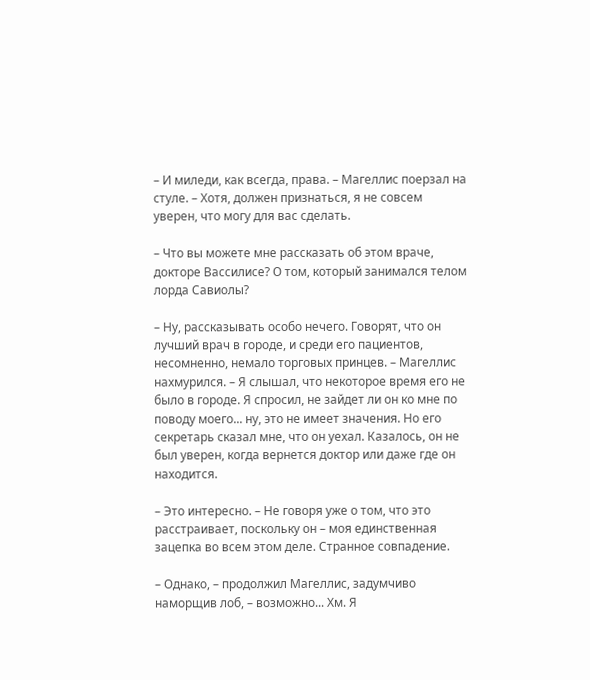– И миледи, как всегда, права. – Магеллис поерзал на стуле. – Хотя, должен признаться, я не совсем уверен, что могу для вас сделать.

– Что вы можете мне рассказать об этом враче, докторе Вассилисе? О том, который занимался телом лорда Савиолы?

– Ну, рассказывать особо нечего. Говорят, что он лучший врач в городе, и среди его пациентов, несомненно, немало торговых принцев. – Магеллис нахмурился. – Я слышал, что некоторое время его не было в городе. Я спросил, не зайдет ли он ко мне по поводу моего... ну, это не имеет значения. Но его секретарь сказал мне, что он уехал. Казалось, он не был уверен, когда вернется доктор или даже где он находится.

– Это интересно. – Не говоря уже о том, что это расстраивает, поскольку он – моя единственная зацепка во всем этом деле. Странное совпадение.

– Однако, – продолжил Магеллис, задумчиво наморщив лоб, – возможно... Хм. Я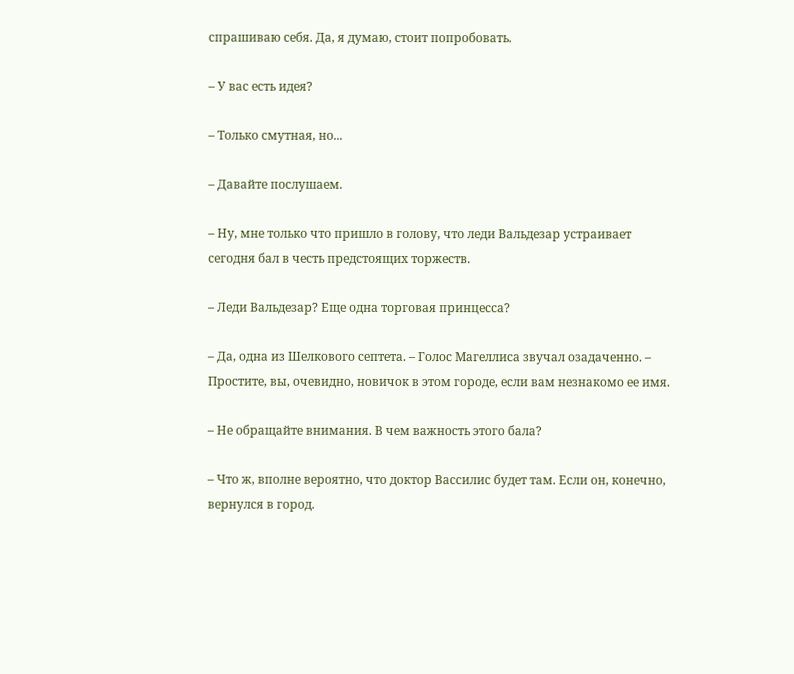спрашиваю себя. Да, я думаю, стоит попробовать.

– У вас есть идея?

– Только смутная, но...

– Давайте послушаем.

– Ну, мне только что пришло в голову, что леди Вальдезар устраивает сегодня бал в честь предстоящих торжеств.

– Леди Вальдезар? Еще одна торговая принцесса?

– Да, одна из Шелкового септета. – Голос Магеллиса звучал озадаченно. – Простите, вы, очевидно, новичок в этом городе, если вам незнакомо ее имя.

– Не обращайте внимания. В чем важность этого бала?

– Что ж, вполне вероятно, что доктор Вассилис будет там. Если он, конечно, вернулся в город.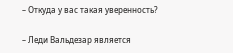– Откуда у вас такая уверенность?

– Леди Вальдезар является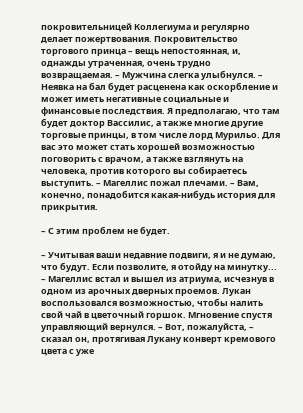покровительницей Коллегиума и регулярно делает пожертвования. Покровительство торгового принца – вещь непостоянная, и, однажды утраченная, очень трудно возвращаемая. – Мужчина слегка улыбнулся. – Неявка на бал будет расценена как оскорбление и может иметь негативные социальные и финансовые последствия. Я предполагаю, что там будет доктор Вассилис, а также многие другие торговые принцы, в том числе лорд Мурильо. Для вас это может стать хорошей возможностью поговорить с врачом, а также взглянуть на человека, против которого вы собираетесь выступить. – Магеллис пожал плечами. – Вам, конечно, понадобится какая-нибудь история для прикрытия.

– С этим проблем не будет.

– Учитывая ваши недавние подвиги, я и не думаю, что будут. Если позволите, я отойду на минутку... – Магеллис встал и вышел из атриума, исчезнув в одном из арочных дверных проемов. Лукан воспользовался возможностью, чтобы налить свой чай в цветочный горшок. Мгновение спустя управляющий вернулся. – Вот, пожалуйста, – сказал он, протягивая Лукану конверт кремового цвета с уже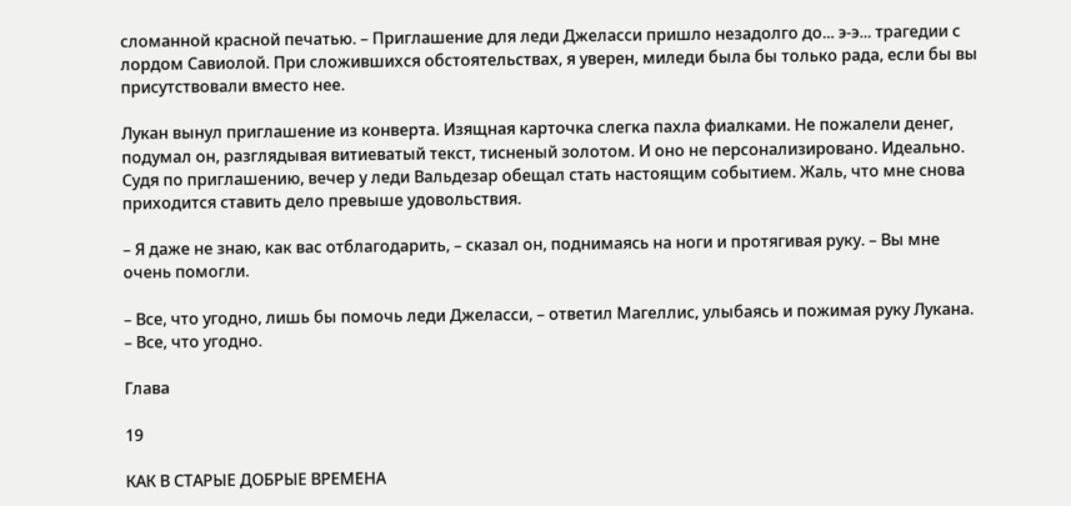сломанной красной печатью. – Приглашение для леди Джеласси пришло незадолго до... э-э... трагедии с лордом Савиолой. При сложившихся обстоятельствах, я уверен, миледи была бы только рада, если бы вы присутствовали вместо нее.

Лукан вынул приглашение из конверта. Изящная карточка слегка пахла фиалками. Не пожалели денег, подумал он, разглядывая витиеватый текст, тисненый золотом. И оно не персонализировано. Идеально. Судя по приглашению, вечер у леди Вальдезар обещал стать настоящим событием. Жаль, что мне снова приходится ставить дело превыше удовольствия.

– Я даже не знаю, как вас отблагодарить, – сказал он, поднимаясь на ноги и протягивая руку. – Вы мне очень помогли.

– Все, что угодно, лишь бы помочь леди Джеласси, – ответил Магеллис, улыбаясь и пожимая руку Лукана. – Все, что угодно.

Глава

19

КАК В СТАРЫЕ ДОБРЫЕ ВРЕМЕНА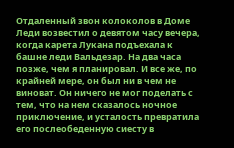Отдаленный звон колоколов в Доме Леди возвестил о девятом часу вечера, когда карета Лукана подъехала к башне леди Вальдезар. На два часа позже, чем я планировал. И все же, по крайней мере, он был ни в чем не виноват. Он ничего не мог поделать с тем, что на нем сказалось ночное приключение, и усталость превратила его послеобеденную сиесту в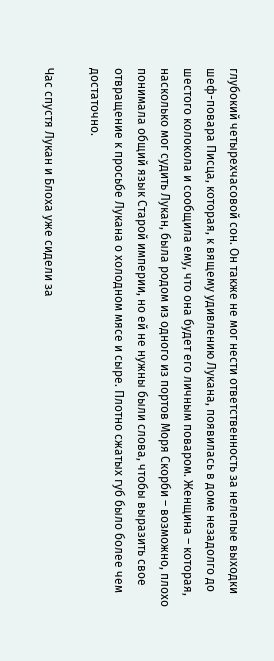глубокий четырехчасовой сон. Он также не мог нести ответственность за нелепые выходки шеф-повара Писца, которая, к вящему удивлению Лукана, появилась в доме незадолго до шестого колокола и сообщила ему, что она будет его личным поваром. Женщина – которая, насколько мог судить Лукан, была родом из одного из портов Моря Скорби – возможно, плохо понимала общий язык Старой империи, но ей не нужны были слова, чтобы выразить свое отвращение к просьбе Лукана о холодном мясе и сыре. Плотно сжатых губ было более чем достаточно.

Час спустя Лукан и Блоха уже сидели за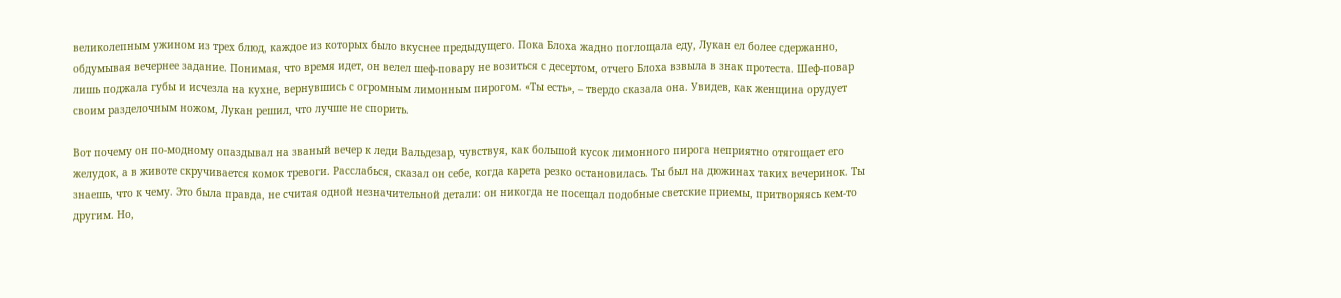великолепным ужином из трех блюд, каждое из которых было вкуснее предыдущего. Пока Блоха жадно поглощала еду, Лукан ел более сдержанно, обдумывая вечернее задание. Понимая, что время идет, он велел шеф-повару не возиться с десертом, отчего Блоха взвыла в знак протеста. Шеф-повар лишь поджала губы и исчезла на кухне, вернувшись с огромным лимонным пирогом. «Ты есть», – твердо сказала она. Увидев, как женщина орудует своим разделочным ножом, Лукан решил, что лучше не спорить.

Вот почему он по-модному опаздывал на званый вечер к леди Вальдезар, чувствуя, как большой кусок лимонного пирога неприятно отягощает его желудок, а в животе скручивается комок тревоги. Расслабься, сказал он себе, когда карета резко остановилась. Ты был на дюжинах таких вечеринок. Ты знаешь, что к чему. Это была правда, не считая одной незначительной детали: он никогда не посещал подобные светские приемы, притворяясь кем-то другим. Но,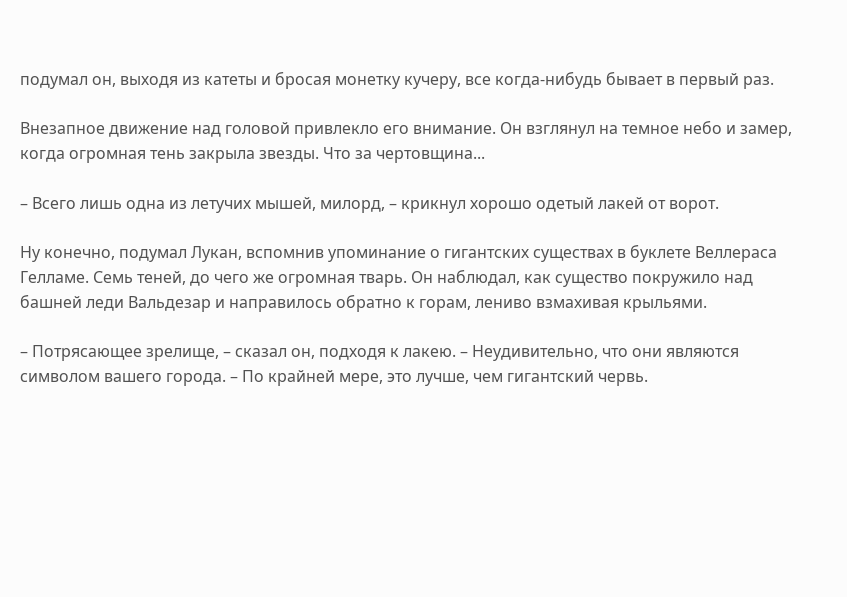подумал он, выходя из катеты и бросая монетку кучеру, все когда-нибудь бывает в первый раз.

Внезапное движение над головой привлекло его внимание. Он взглянул на темное небо и замер, когда огромная тень закрыла звезды. Что за чертовщина...

– Всего лишь одна из летучих мышей, милорд, – крикнул хорошо одетый лакей от ворот.

Ну конечно, подумал Лукан, вспомнив упоминание о гигантских существах в буклете Веллераса Гелламе. Семь теней, до чего же огромная тварь. Он наблюдал, как существо покружило над башней леди Вальдезар и направилось обратно к горам, лениво взмахивая крыльями.

– Потрясающее зрелище, – сказал он, подходя к лакею. – Неудивительно, что они являются символом вашего города. – По крайней мере, это лучше, чем гигантский червь.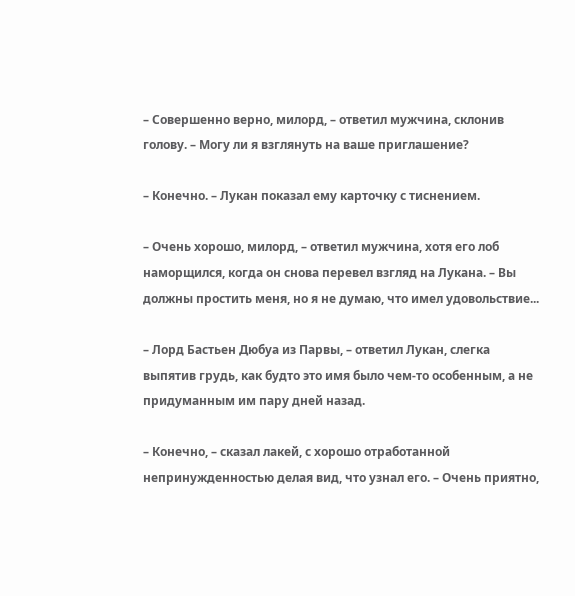– Совершенно верно, милорд, – ответил мужчина, склонив голову. – Могу ли я взглянуть на ваше приглашение?

– Конечно. – Лукан показал ему карточку с тиснением.

– Очень хорошо, милорд, – ответил мужчина, хотя его лоб наморщился, когда он снова перевел взгляд на Лукана. – Вы должны простить меня, но я не думаю, что имел удовольствие...

– Лорд Бастьен Дюбуа из Парвы, – ответил Лукан, слегка выпятив грудь, как будто это имя было чем-то особенным, а не придуманным им пару дней назад.

– Конечно, – сказал лакей, с хорошо отработанной непринужденностью делая вид, что узнал его. – Очень приятно,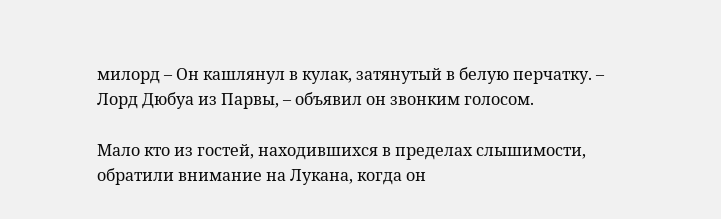милорд – Он кашлянул в кулак, затянутый в белую перчатку. – Лорд Дюбуа из Парвы, – объявил он звонким голосом.

Мало кто из гостей, находившихся в пределах слышимости, обратили внимание на Лукана, когда он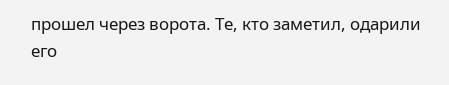прошел через ворота. Те, кто заметил, одарили его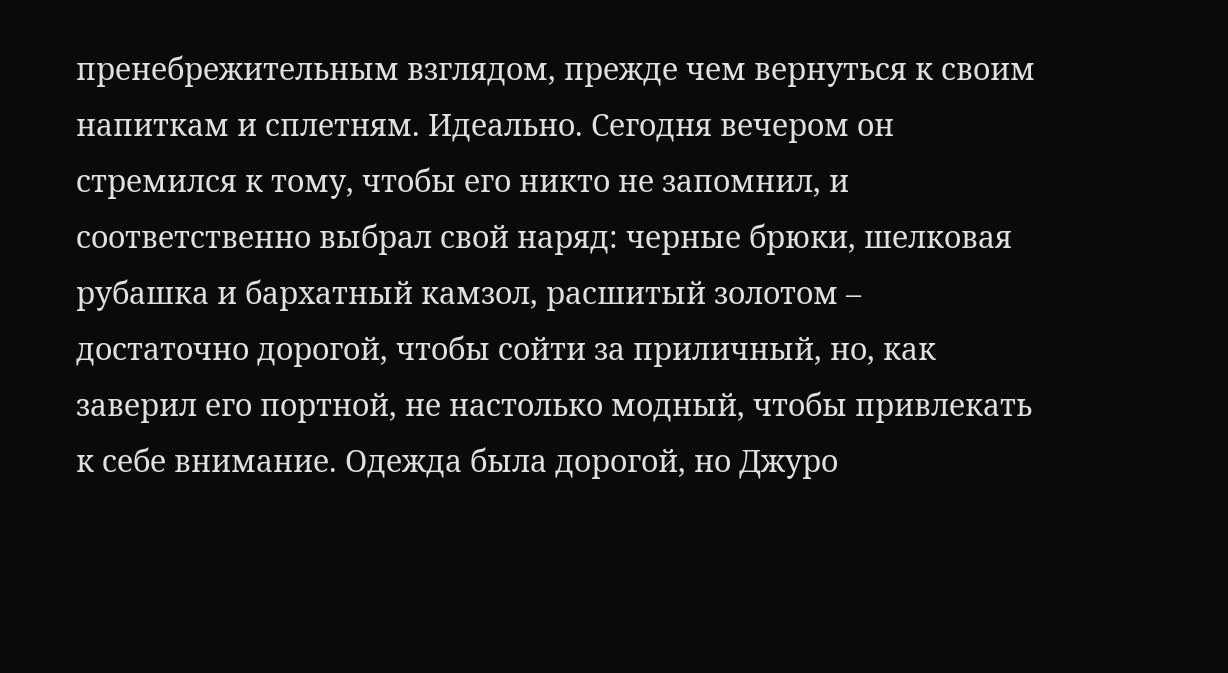пренебрежительным взглядом, прежде чем вернуться к своим напиткам и сплетням. Идеально. Сегодня вечером он стремился к тому, чтобы его никто не запомнил, и соответственно выбрал свой наряд: черные брюки, шелковая рубашка и бархатный камзол, расшитый золотом – достаточно дорогой, чтобы сойти за приличный, но, как заверил его портной, не настолько модный, чтобы привлекать к себе внимание. Одежда была дорогой, но Джуро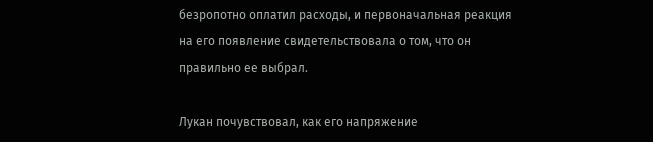безропотно оплатил расходы, и первоначальная реакция на его появление свидетельствовала о том, что он правильно ее выбрал.

Лукан почувствовал, как его напряжение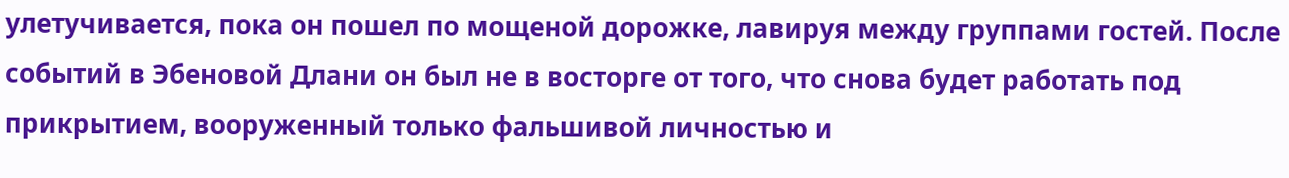улетучивается, пока он пошел по мощеной дорожке, лавируя между группами гостей. После событий в Эбеновой Длани он был не в восторге от того, что снова будет работать под прикрытием, вооруженный только фальшивой личностью и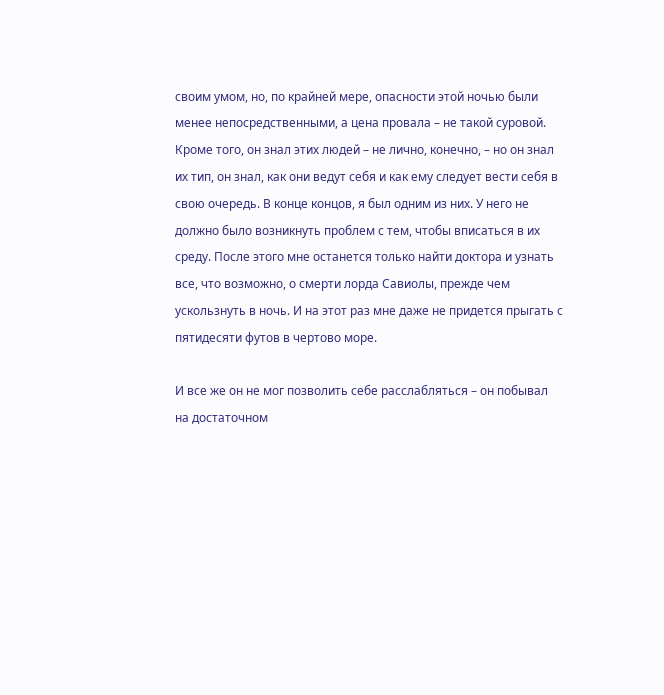своим умом, но, по крайней мере, опасности этой ночью были менее непосредственными, а цена провала – не такой суровой. Кроме того, он знал этих людей – не лично, конечно, – но он знал их тип, он знал, как они ведут себя и как ему следует вести себя в свою очередь. В конце концов, я был одним из них. У него не должно было возникнуть проблем с тем, чтобы вписаться в их среду. После этого мне останется только найти доктора и узнать все, что возможно, о смерти лорда Савиолы, прежде чем ускользнуть в ночь. И на этот раз мне даже не придется прыгать с пятидесяти футов в чертово море.

И все же он не мог позволить себе расслабляться – он побывал на достаточном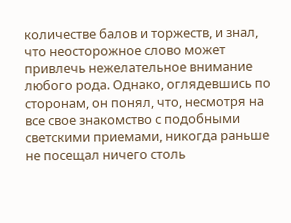количестве балов и торжеств, и знал, что неосторожное слово может привлечь нежелательное внимание любого рода. Однако, оглядевшись по сторонам, он понял, что, несмотря на все свое знакомство с подобными светскими приемами, никогда раньше не посещал ничего столь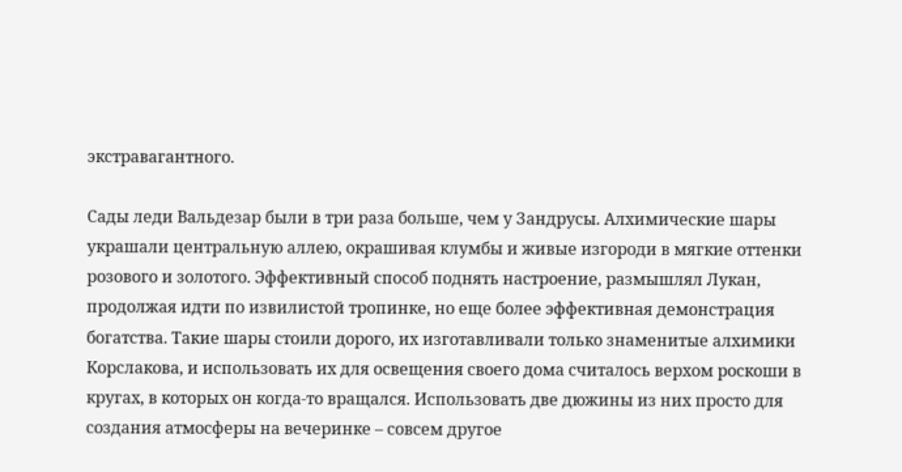экстравагантного.

Сады леди Вальдезар были в три раза больше, чем у Зандрусы. Алхимические шары украшали центральную аллею, окрашивая клумбы и живые изгороди в мягкие оттенки розового и золотого. Эффективный способ поднять настроение, размышлял Лукан, продолжая идти по извилистой тропинке, но еще более эффективная демонстрация богатства. Такие шары стоили дорого, их изготавливали только знаменитые алхимики Корслакова, и использовать их для освещения своего дома считалось верхом роскоши в кругах, в которых он когда-то вращался. Использовать две дюжины из них просто для создания атмосферы на вечеринке – совсем другое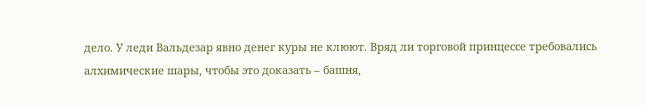дело. У леди Вальдезар явно денег куры не клюют. Вряд ли торговой принцессе требовались алхимические шары, чтобы это доказать – башня,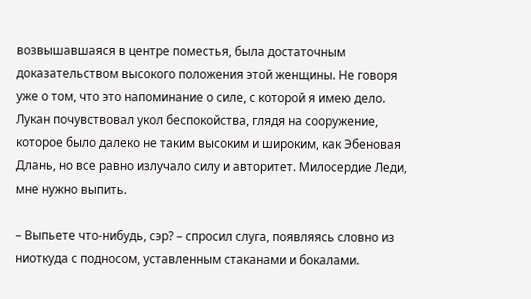возвышавшаяся в центре поместья, была достаточным доказательством высокого положения этой женщины. Не говоря уже о том, что это напоминание о силе, с которой я имею дело. Лукан почувствовал укол беспокойства, глядя на сооружение, которое было далеко не таким высоким и широким, как Эбеновая Длань, но все равно излучало силу и авторитет. Милосердие Леди, мне нужно выпить.

– Выпьете что-нибудь, сэр? – спросил слуга, появляясь словно из ниоткуда с подносом, уставленным стаканами и бокалами.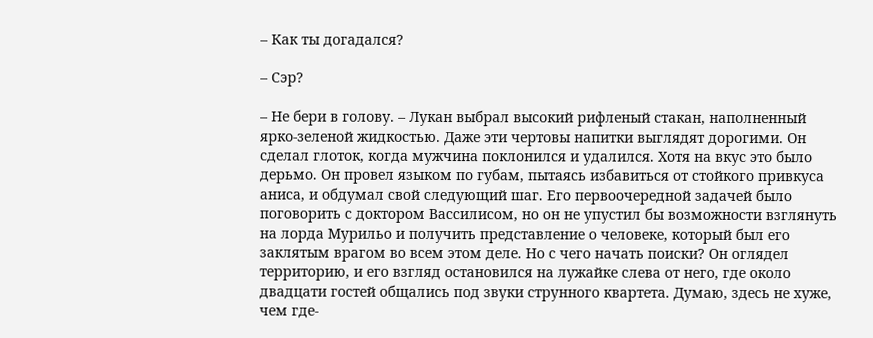– Как ты догадался?

– Сэр?

– Не бери в голову. – Лукан выбрал высокий рифленый стакан, наполненный ярко-зеленой жидкостью. Даже эти чертовы напитки выглядят дорогими. Он сделал глоток, когда мужчина поклонился и удалился. Хотя на вкус это было дерьмо. Он провел языком по губам, пытаясь избавиться от стойкого привкуса аниса, и обдумал свой следующий шаг. Его первоочередной задачей было поговорить с доктором Вассилисом, но он не упустил бы возможности взглянуть на лорда Мурильо и получить представление о человеке, который был его заклятым врагом во всем этом деле. Но с чего начать поиски? Он оглядел территорию, и его взгляд остановился на лужайке слева от него, где около двадцати гостей общались под звуки струнного квартета. Думаю, здесь не хуже, чем где-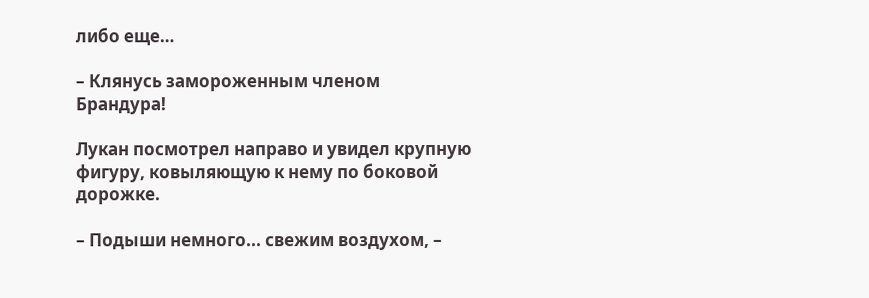либо еще…

– Клянусь замороженным членом Брандура!

Лукан посмотрел направо и увидел крупную фигуру, ковыляющую к нему по боковой дорожке.

– Подыши немного... свежим воздухом, –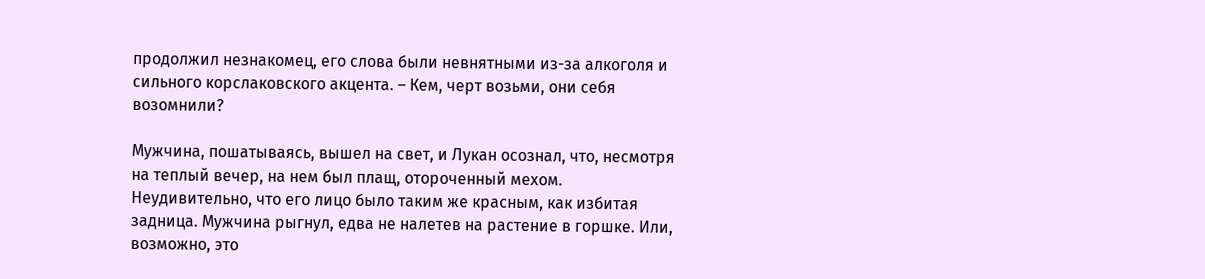продолжил незнакомец, его слова были невнятными из-за алкоголя и сильного корслаковского акцента. – Кем, черт возьми, они себя возомнили?

Мужчина, пошатываясь, вышел на свет, и Лукан осознал, что, несмотря на теплый вечер, на нем был плащ, отороченный мехом. Неудивительно, что его лицо было таким же красным, как избитая задница. Мужчина рыгнул, едва не налетев на растение в горшке. Или, возможно, это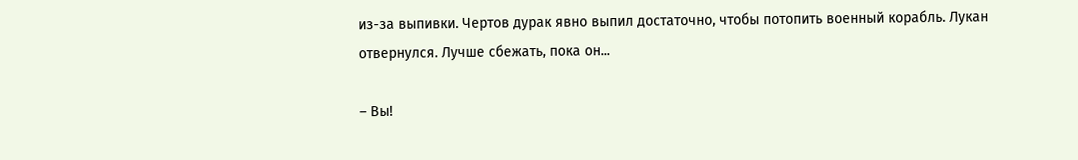из-за выпивки. Чертов дурак явно выпил достаточно, чтобы потопить военный корабль. Лукан отвернулся. Лучше сбежать, пока он...

– Вы!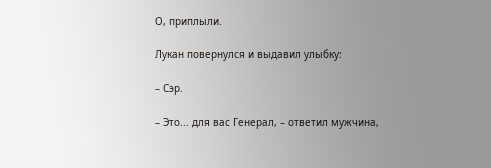О, приплыли.

Лукан повернулся и выдавил улыбку:

– Сэр.

– Это... для вас Генерал, – ответил мужчина,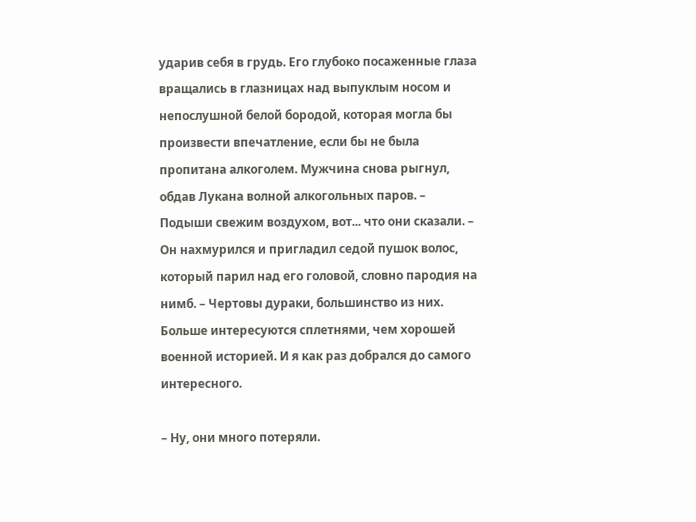ударив себя в грудь. Его глубоко посаженные глаза вращались в глазницах над выпуклым носом и непослушной белой бородой, которая могла бы произвести впечатление, если бы не была пропитана алкоголем. Мужчина снова рыгнул, обдав Лукана волной алкогольных паров. – Подыши свежим воздухом, вот... что они сказали. – Он нахмурился и пригладил седой пушок волос, который парил над его головой, словно пародия на нимб. – Чертовы дураки, большинство из них. Больше интересуются сплетнями, чем хорошей военной историей. И я как раз добрался до самого интересного.

– Ну, они много потеряли.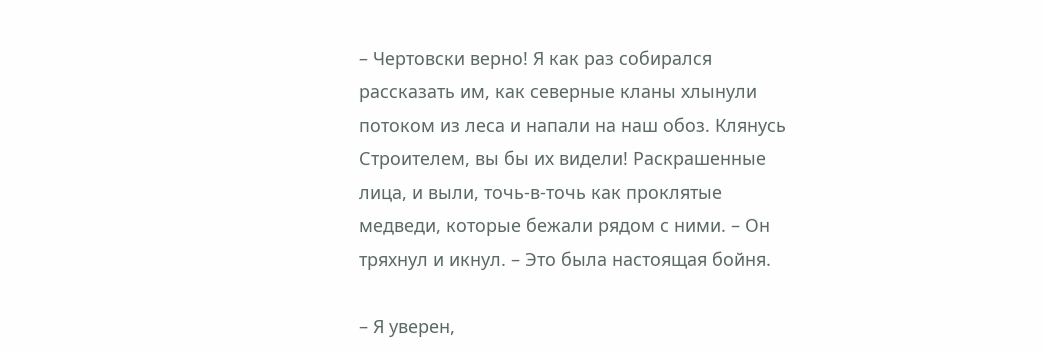– Чертовски верно! Я как раз собирался рассказать им, как северные кланы хлынули потоком из леса и напали на наш обоз. Клянусь Строителем, вы бы их видели! Раскрашенные лица, и выли, точь-в-точь как проклятые медведи, которые бежали рядом с ними. – Он тряхнул и икнул. – Это была настоящая бойня.

– Я уверен,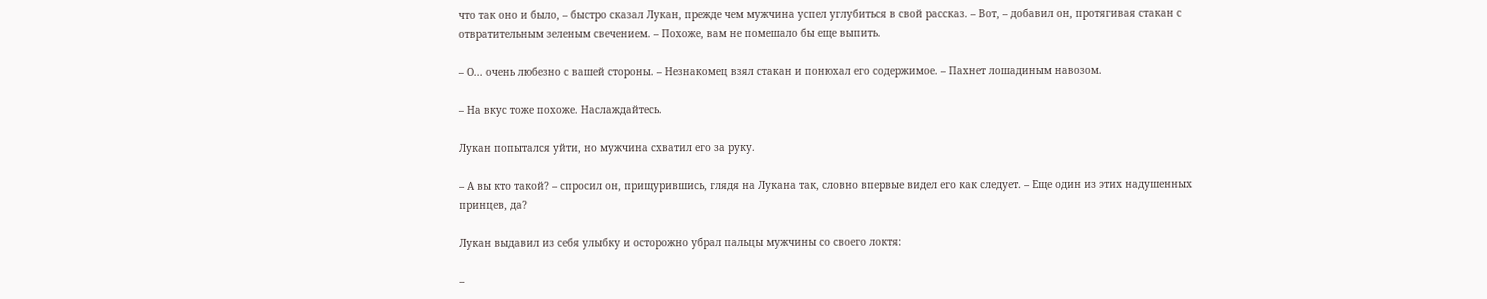что так оно и было, – быстро сказал Лукан, прежде чем мужчина успел углубиться в свой рассказ. – Вот, – добавил он, протягивая стакан с отвратительным зеленым свечением. – Похоже, вам не помешало бы еще выпить.

– О... очень любезно с вашей стороны. – Незнакомец взял стакан и понюхал его содержимое. – Пахнет лошадиным навозом.

– На вкус тоже похоже. Наслаждайтесь.

Лукан попытался уйти, но мужчина схватил его за руку.

– А вы кто такой? – спросил он, прищурившись, глядя на Лукана так, словно впервые видел его как следует. – Еще один из этих надушенных принцев, да?

Лукан выдавил из себя улыбку и осторожно убрал пальцы мужчины со своего локтя:

–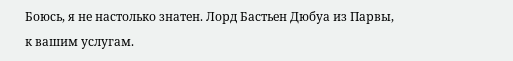Боюсь, я не настолько знатен. Лорд Бастьен Дюбуа из Парвы, к вашим услугам.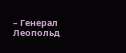– Генерал Леопольд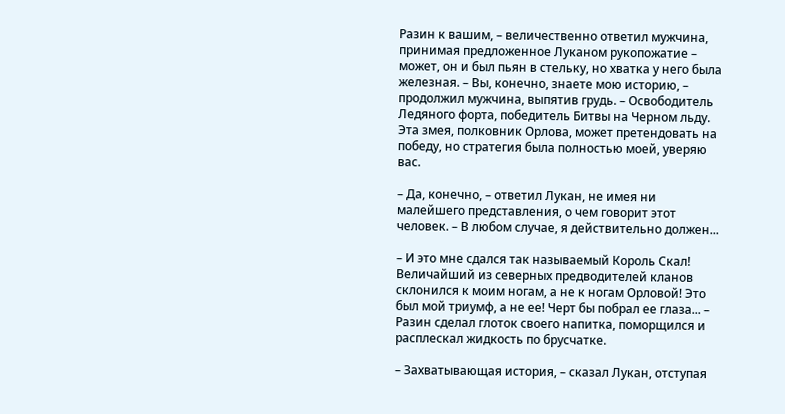Разин к вашим, – величественно ответил мужчина, принимая предложенное Луканом рукопожатие – может, он и был пьян в стельку, но хватка у него была железная. – Вы, конечно, знаете мою историю, – продолжил мужчина, выпятив грудь. – Освободитель Ледяного форта, победитель Битвы на Черном льду. Эта змея, полковник Орлова, может претендовать на победу, но стратегия была полностью моей, уверяю вас.

– Да, конечно, – ответил Лукан, не имея ни малейшего представления, о чем говорит этот человек. – В любом случае, я действительно должен...

– И это мне сдался так называемый Король Скал! Величайший из северных предводителей кланов склонился к моим ногам, а не к ногам Орловой! Это был мой триумф, а не ее! Черт бы побрал ее глаза... – Разин сделал глоток своего напитка, поморщился и расплескал жидкость по брусчатке.

– Захватывающая история, – сказал Лукан, отступая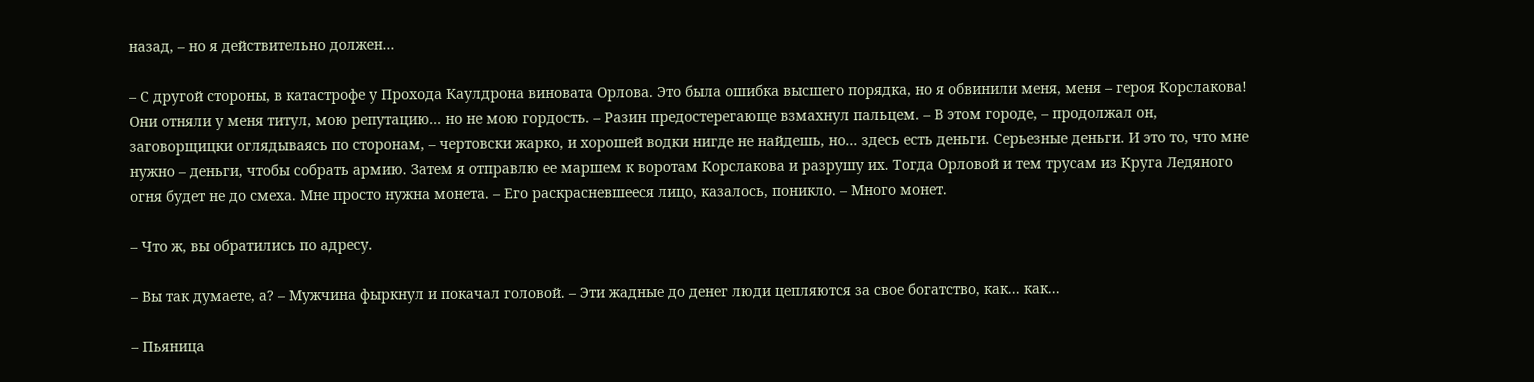назад, – но я действительно должен...

– С другой стороны, в катастрофе у Прохода Каулдрона виновата Орлова. Это была ошибка высшего порядка, но я обвинили меня, меня – героя Корслакова! Они отняли у меня титул, мою репутацию... но не мою гордость. – Разин предостерегающе взмахнул пальцем. – В этом городе, – продолжал он, заговорщицки оглядываясь по сторонам, – чертовски жарко, и хорошей водки нигде не найдешь, но... здесь есть деньги. Серьезные деньги. И это то, что мне нужно – деньги, чтобы собрать армию. Затем я отправлю ее маршем к воротам Корслакова и разрушу их. Тогда Орловой и тем трусам из Круга Ледяного огня будет не до смеха. Мне просто нужна монета. – Его раскрасневшееся лицо, казалось, поникло. – Много монет.

– Что ж, вы обратились по адресу.

– Вы так думаете, а? – Мужчина фыркнул и покачал головой. – Эти жадные до денег люди цепляются за свое богатство, как... как...

– Пьяница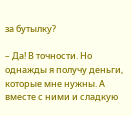за бутылку?

– Да! В точности. Но однажды я получу деньги, которые мне нужны. А вместе с ними и сладкую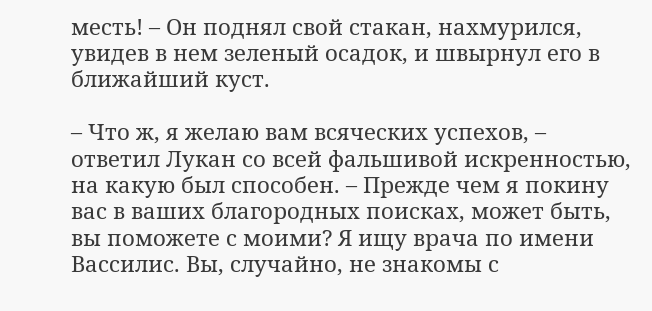месть! – Он поднял свой стакан, нахмурился, увидев в нем зеленый осадок, и швырнул его в ближайший куст.

– Что ж, я желаю вам всяческих успехов, – ответил Лукан со всей фальшивой искренностью, на какую был способен. – Прежде чем я покину вас в ваших благородных поисках, может быть, вы поможете с моими? Я ищу врача по имени Вассилис. Вы, случайно, не знакомы с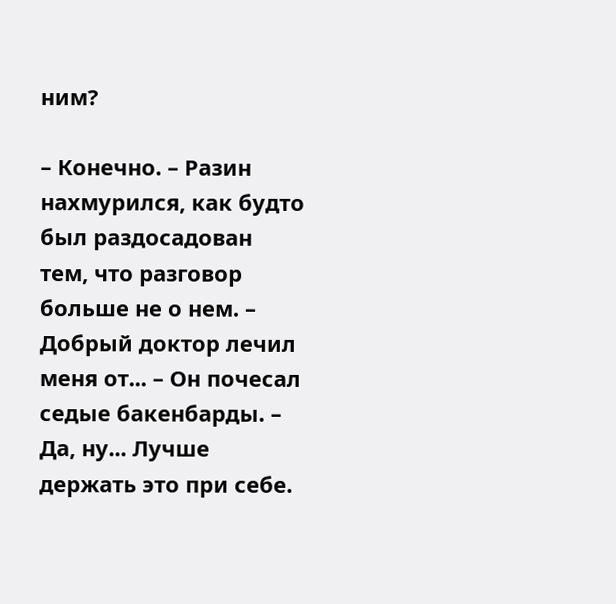ним?

– Конечно. – Разин нахмурился, как будто был раздосадован тем, что разговор больше не о нем. – Добрый доктор лечил меня от... – Он почесал седые бакенбарды. – Да, ну... Лучше держать это при себе.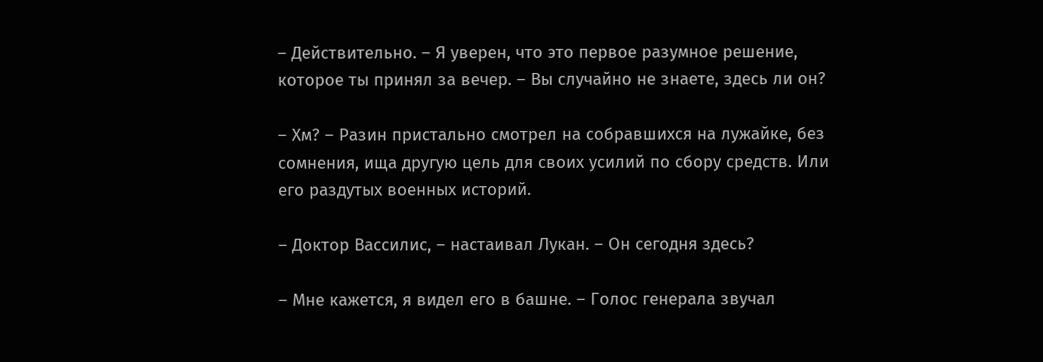– Действительно. – Я уверен, что это первое разумное решение, которое ты принял за вечер. – Вы случайно не знаете, здесь ли он?

– Хм? – Разин пристально смотрел на собравшихся на лужайке, без сомнения, ища другую цель для своих усилий по сбору средств. Или его раздутых военных историй.

– Доктор Вассилис, – настаивал Лукан. – Он сегодня здесь?

– Мне кажется, я видел его в башне. – Голос генерала звучал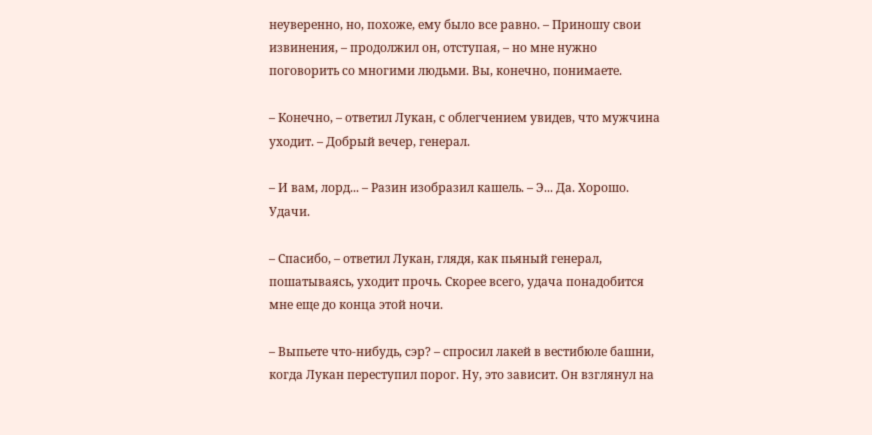неуверенно, но, похоже, ему было все равно. – Приношу свои извинения, – продолжил он, отступая, – но мне нужно поговорить со многими людьми. Вы, конечно, понимаете.

– Конечно, – ответил Лукан, с облегчением увидев, что мужчина уходит. – Добрый вечер, генерал.

– И вам, лорд... – Разин изобразил кашель. – Э... Да. Хорошо. Удачи.

– Спасибо, – ответил Лукан, глядя, как пьяный генерал, пошатываясь, уходит прочь. Скорее всего, удача понадобится мне еще до конца этой ночи.

– Выпьете что-нибудь, сэр? – спросил лакей в вестибюле башни, когда Лукан переступил порог. Ну, это зависит. Он взглянул на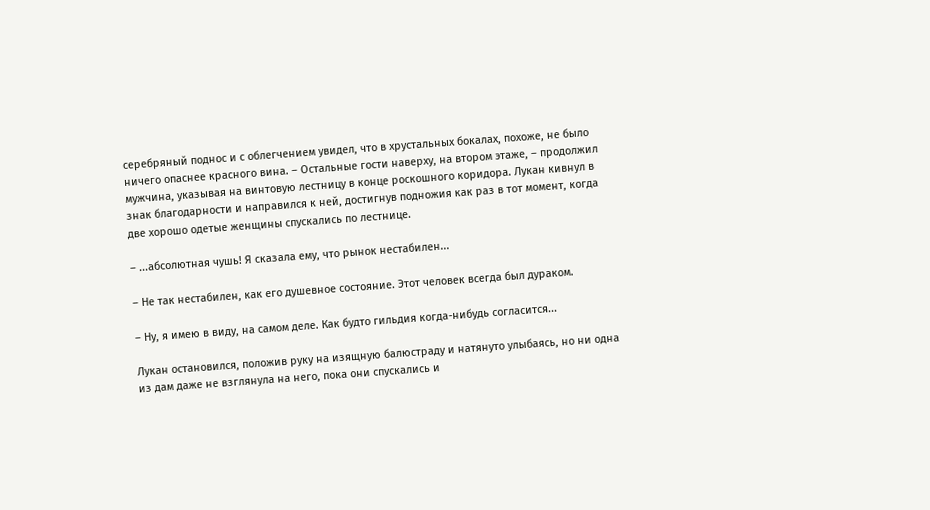серебряный поднос и с облегчением увидел, что в хрустальных бокалах, похоже, не было ничего опаснее красного вина. – Остальные гости наверху, на втором этаже, – продолжил мужчина, указывая на винтовую лестницу в конце роскошного коридора. Лукан кивнул в знак благодарности и направился к ней, достигнув подножия как раз в тот момент, когда две хорошо одетые женщины спускались по лестнице.

– ...абсолютная чушь! Я сказала ему, что рынок нестабилен...

– Не так нестабилен, как его душевное состояние. Этот человек всегда был дураком.

– Ну, я имею в виду, на самом деле. Как будто гильдия когда-нибудь согласится...

Лукан остановился, положив руку на изящную балюстраду и натянуто улыбаясь, но ни одна из дам даже не взглянула на него, пока они спускались и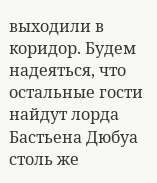выходили в коридор. Будем надеяться, что остальные гости найдут лорда Бастьена Дюбуа столь же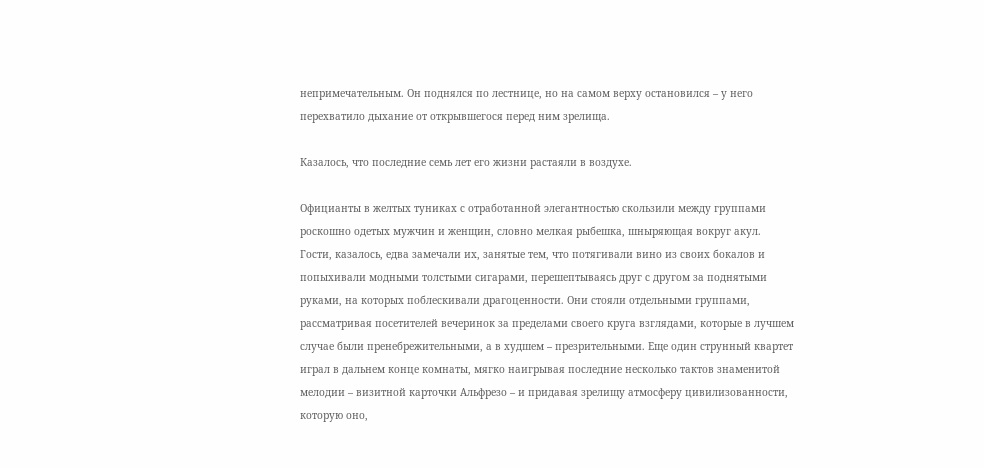непримечательным. Он поднялся по лестнице, но на самом верху остановился – у него перехватило дыхание от открывшегося перед ним зрелища.

Казалось, что последние семь лет его жизни растаяли в воздухе.

Официанты в желтых туниках с отработанной элегантностью скользили между группами роскошно одетых мужчин и женщин, словно мелкая рыбешка, шныряющая вокруг акул. Гости, казалось, едва замечали их, занятые тем, что потягивали вино из своих бокалов и попыхивали модными толстыми сигарами, перешептываясь друг с другом за поднятыми руками, на которых поблескивали драгоценности. Они стояли отдельными группами, рассматривая посетителей вечеринок за пределами своего круга взглядами, которые в лучшем случае были пренебрежительными, а в худшем – презрительными. Еще один струнный квартет играл в дальнем конце комнаты, мягко наигрывая последние несколько тактов знаменитой мелодии – визитной карточки Альфрезо – и придавая зрелищу атмосферу цивилизованности, которую оно,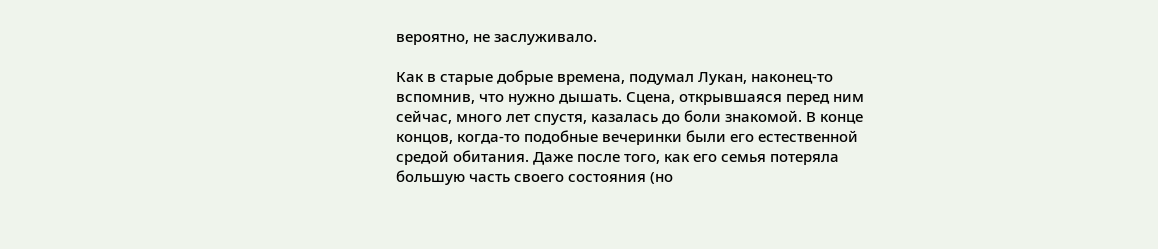вероятно, не заслуживало.

Как в старые добрые времена, подумал Лукан, наконец-то вспомнив, что нужно дышать. Сцена, открывшаяся перед ним сейчас, много лет спустя, казалась до боли знакомой. В конце концов, когда-то подобные вечеринки были его естественной средой обитания. Даже после того, как его семья потеряла большую часть своего состояния (но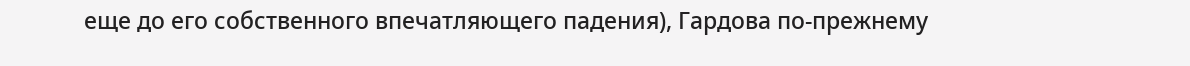еще до его собственного впечатляющего падения), Гардова по-прежнему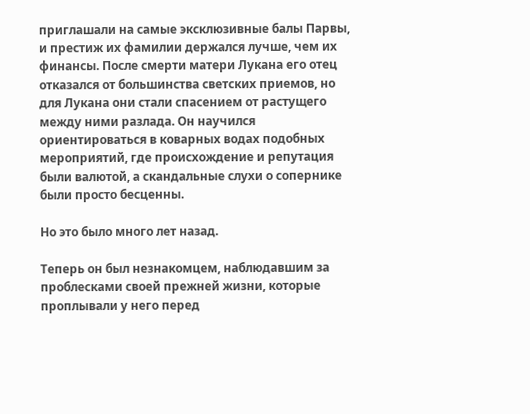приглашали на самые эксклюзивные балы Парвы, и престиж их фамилии держался лучше, чем их финансы. После смерти матери Лукана его отец отказался от большинства светских приемов, но для Лукана они стали спасением от растущего между ними разлада. Он научился ориентироваться в коварных водах подобных мероприятий, где происхождение и репутация были валютой, а скандальные слухи о сопернике были просто бесценны.

Но это было много лет назад.

Теперь он был незнакомцем, наблюдавшим за проблесками своей прежней жизни, которые проплывали у него перед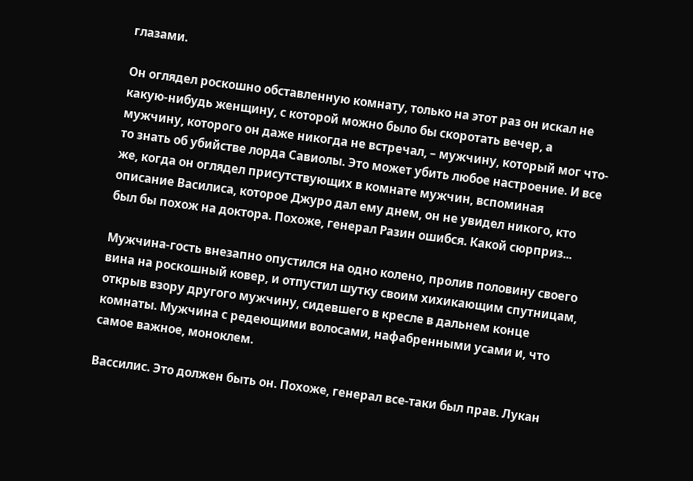глазами.

Он оглядел роскошно обставленную комнату, только на этот раз он искал не какую-нибудь женщину, с которой можно было бы скоротать вечер, а мужчину, которого он даже никогда не встречал, – мужчину, который мог что-то знать об убийстве лорда Савиолы. Это может убить любое настроение. И все же, когда он оглядел присутствующих в комнате мужчин, вспоминая описание Василиса, которое Джуро дал ему днем, он не увидел никого, кто был бы похож на доктора. Похоже, генерал Разин ошибся. Какой сюрприз...

Мужчина-гость внезапно опустился на одно колено, пролив половину своего вина на роскошный ковер, и отпустил шутку своим хихикающим спутницам, открыв взору другого мужчину, сидевшего в кресле в дальнем конце комнаты. Мужчина с редеющими волосами, нафабренными усами и, что самое важное, моноклем.

Вассилис. Это должен быть он. Похоже, генерал все-таки был прав. Лукан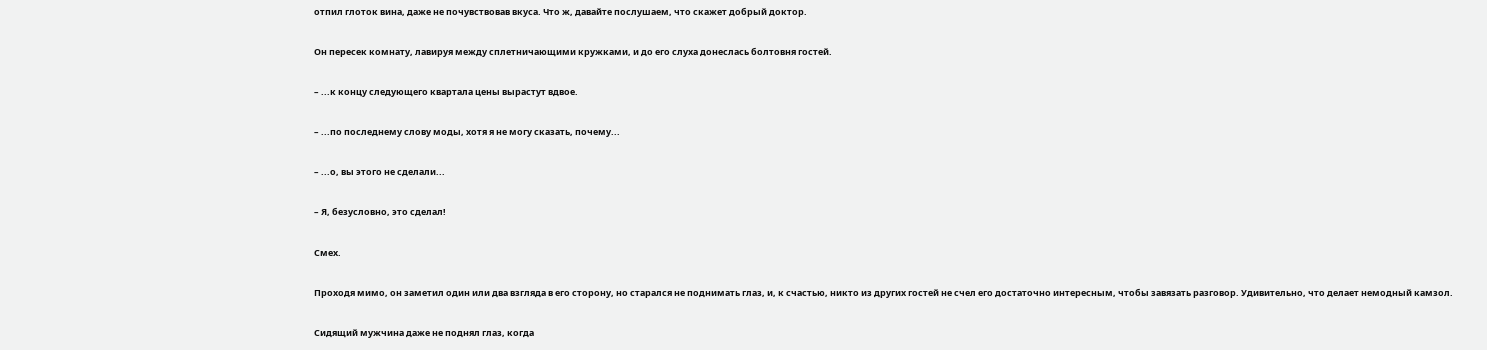отпил глоток вина, даже не почувствовав вкуса. Что ж, давайте послушаем, что скажет добрый доктор.

Он пересек комнату, лавируя между сплетничающими кружками, и до его слуха донеслась болтовня гостей.

– ...к концу следующего квартала цены вырастут вдвое.

– ...по последнему слову моды, хотя я не могу сказать, почему...

– ...о, вы этого не сделали...

– Я, безусловно, это сделал!

Смех.

Проходя мимо, он заметил один или два взгляда в его сторону, но старался не поднимать глаз, и, к счастью, никто из других гостей не счел его достаточно интересным, чтобы завязать разговор. Удивительно, что делает немодный камзол.

Сидящий мужчина даже не поднял глаз, когда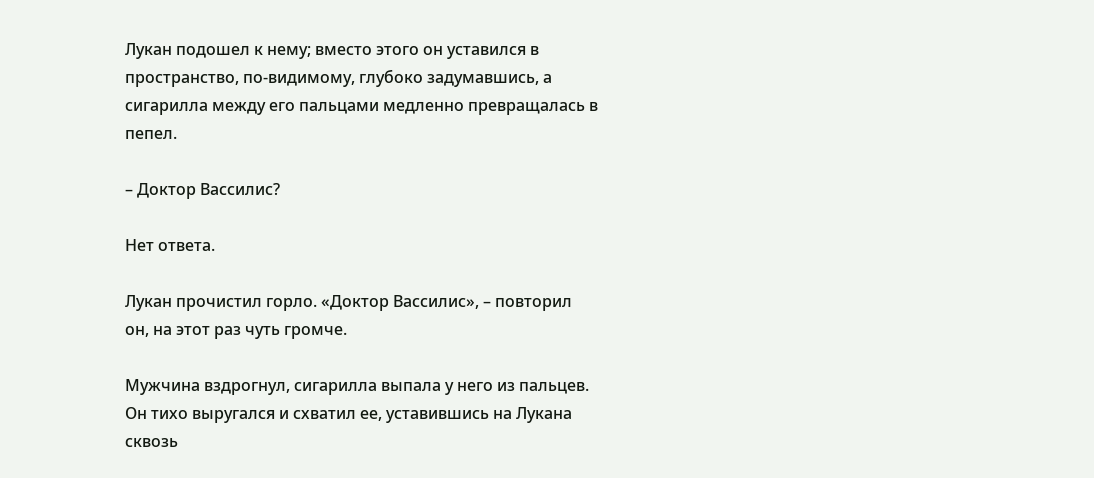Лукан подошел к нему; вместо этого он уставился в пространство, по-видимому, глубоко задумавшись, а сигарилла между его пальцами медленно превращалась в пепел.

– Доктор Вассилис?

Нет ответа.

Лукан прочистил горло. «Доктор Вассилис», – повторил он, на этот раз чуть громче.

Мужчина вздрогнул, сигарилла выпала у него из пальцев. Он тихо выругался и схватил ее, уставившись на Лукана сквозь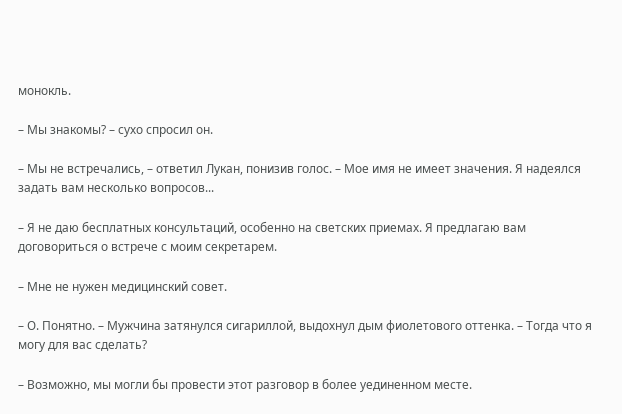монокль.

– Мы знакомы? – сухо спросил он.

– Мы не встречались, – ответил Лукан, понизив голос. – Мое имя не имеет значения. Я надеялся задать вам несколько вопросов...

– Я не даю бесплатных консультаций, особенно на светских приемах. Я предлагаю вам договориться о встрече с моим секретарем.

– Мне не нужен медицинский совет.

– О. Понятно. – Мужчина затянулся сигариллой, выдохнул дым фиолетового оттенка. – Тогда что я могу для вас сделать?

– Возможно, мы могли бы провести этот разговор в более уединенном месте.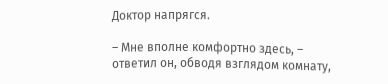Доктор напрягся.

– Мне вполне комфортно здесь, – ответил он, обводя взглядом комнату,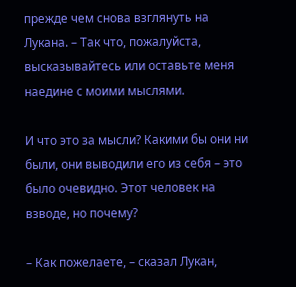прежде чем снова взглянуть на Лукана. – Так что, пожалуйста, высказывайтесь или оставьте меня наедине с моими мыслями.

И что это за мысли? Какими бы они ни были, они выводили его из себя – это было очевидно. Этот человек на взводе, но почему?

– Как пожелаете, – сказал Лукан,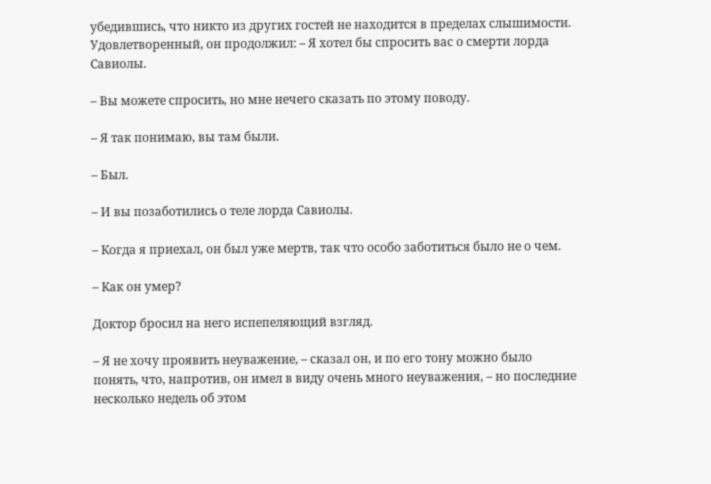убедившись, что никто из других гостей не находится в пределах слышимости. Удовлетворенный, он продолжил: – Я хотел бы спросить вас о смерти лорда Савиолы.

– Вы можете спросить, но мне нечего сказать по этому поводу.

– Я так понимаю, вы там были.

– Был.

– И вы позаботились о теле лорда Савиолы.

– Когда я приехал, он был уже мертв, так что особо заботиться было не о чем.

– Как он умер?

Доктор бросил на него испепеляющий взгляд.

– Я не хочу проявить неуважение, – сказал он, и по его тону можно было понять, что, напротив, он имел в виду очень много неуважения, – но последние несколько недель об этом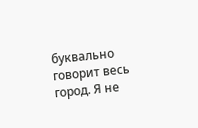буквально говорит весь город. Я не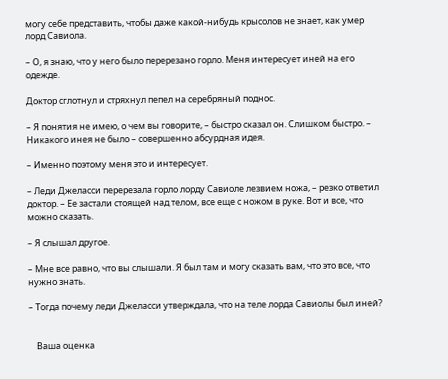могу себе представить, чтобы даже какой-нибудь крысолов не знает, как умер лорд Савиола.

– О, я знаю, что у него было перерезано горло. Меня интересует иней на его одежде.

Доктор сглотнул и стряхнул пепел на серебряный поднос.

– Я понятия не имею, о чем вы говорите, – быстро сказал он. Слишком быстро. – Никакого инея не было – совершенно абсурдная идея.

– Именно поэтому меня это и интересует.

– Леди Джеласси перерезала горло лорду Савиоле лезвием ножа, – резко ответил доктор. – Ее застали стоящей над телом, все еще с ножом в руке. Вот и все, что можно сказать.

– Я слышал другое.

– Мне все равно, что вы слышали. Я был там и могу сказать вам, что это все, что нужно знать.

– Тогда почему леди Джеласси утверждала, что на теле лорда Савиолы был иней?


    Ваша оценка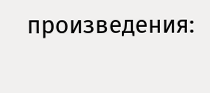произведения: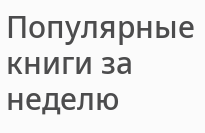Популярные книги за неделю